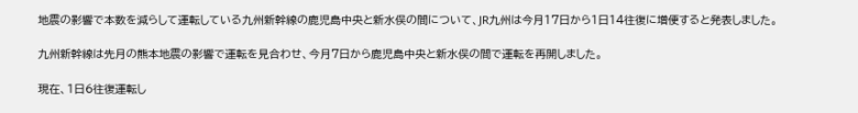地震の影響で本数を減らして運転している九州新幹線の鹿児島中央と新水俣の間について、JR九州は今月17日から1日14往復に増便すると発表しました。

九州新幹線は先月の熊本地震の影響で運転を見合わせ、今月7日から鹿児島中央と新水俣の間で運転を再開しました。

現在、1日6往復運転し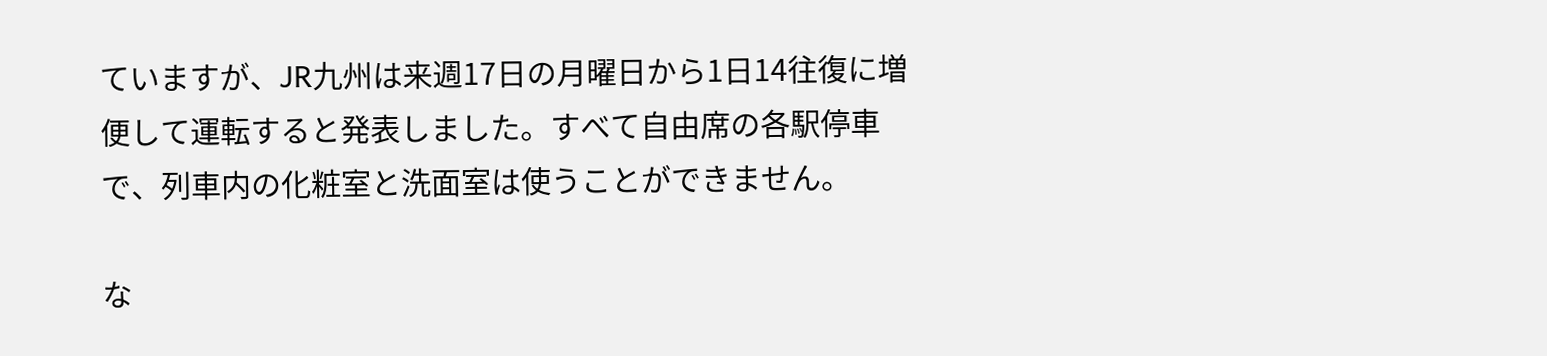ていますが、JR九州は来週17日の月曜日から1日14往復に増便して運転すると発表しました。すべて自由席の各駅停車で、列車内の化粧室と洗面室は使うことができません。

な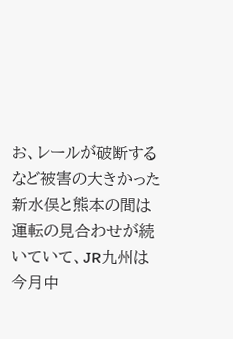お、レールが破断するなど被害の大きかった新水俣と熊本の間は運転の見合わせが続いていて、JR九州は今月中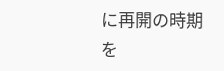に再開の時期を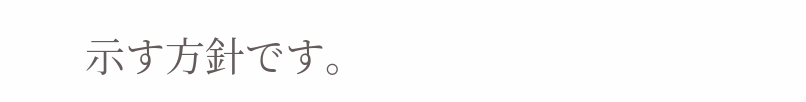示す方針です。